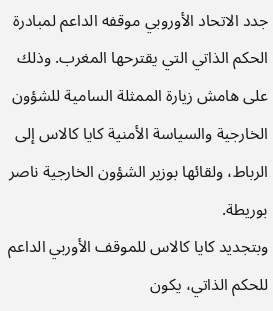جدد الاتحاد الأوروبي موقفه الداعم لمبادرة الحكم الذاتي التي يقترحها المغرب. وذلك على هامش زيارة الممثلة السامية للشؤون الخارجية والسياسة الأمنية كايا كالاس إلى الرباط، ولقائها بوزير الشؤون الخارجية ناصر بوريطة.
وبتجديد كايا كالاس للموقف الأوربي الداعم للحكم الذاتي، يكون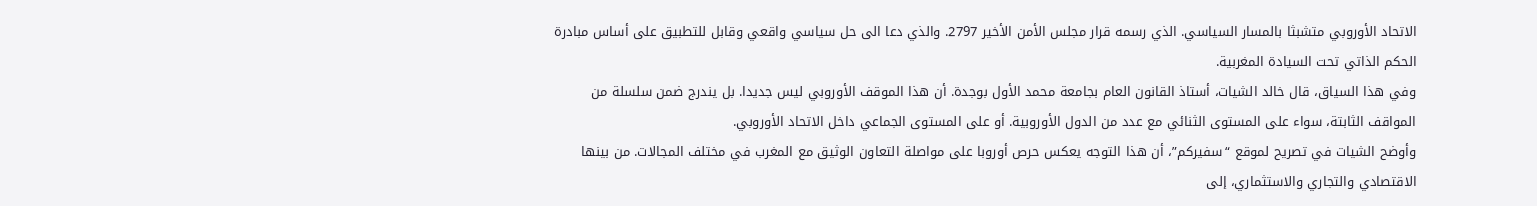الاتحاد الأوروبي متشبثا بالمسار السياسي. الذي رسمه قرار مجلس الأمن الأخير 2797. والذي دعا الى حل سياسي واقعي وقابل للتطبيق على أساس مبادرة الحكم الذاتي تحت السيادة المغربية.
وفي هذا السياق، قال خالد الشيات، أستاذ القانون العام بجامعة محمد الأول بوجدة. أن هذا الموقف الأوروبي ليس جديدا. بل يندرج ضمن سلسلة من المواقف الثابتة، سواء على المستوى الثنائي مع عدد من الدول الأوروبية. أو على المستوى الجماعي داخل الاتحاد الأوروبي.
وأوضح الشيات في تصريح لموقع “سفيركم”، أن هذا التوجه يعكس حرص أوروبا على مواصلة التعاون الوثيق مع المغرب في مختلف المجالات. من بينها الاقتصادي والتجاري والاستثماري، إلى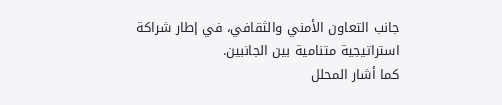جانب التعاون الأمني والثقافي، في إطار شراكة استراتيجية متنامية بين الجانبين.
كما أشار المحلل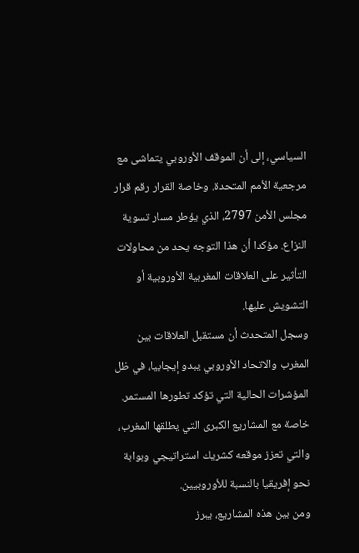السياسي، إلى أن الموقف الأوروبي يتماشى مع مرجعية الأمم المتحدة. وخاصة القرار رقم قرار مجلس الأمن 2797، الذي يؤطر مسار تسوية النزاع. مؤكدا أن هذا التوجه يحد من محاولات التأثير على العلاقات المغربية الأوروبية أو التشويش عليها.
وسجل المتحدث أن مستقبل العلاقات بين المغرب والاتحاد الأوروبي يبدو إيجابيا، في ظل المؤشرات الحالية التي تؤكد تطورها المستمر. خاصة مع المشاريع الكبرى التي يطلقها المغرب، والتي تعزز موقعه كشريك استراتيجي وبوابة نحو إفريقيا بالنسبة للأوروبيين.
ومن بين هذه المشاريع، يبرز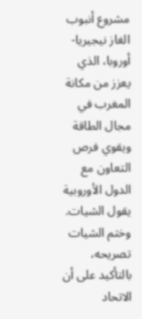مشروع أنبوب الغاز نيجيريا-أوروبا، الذي يعزز من مكانة المغرب في مجال الطاقة ويقوي فرص التعاون مع الدول الأوروبية يقول الشيات.
وختم الشيات تصريحه، بالتأكيد على أن الاتحاد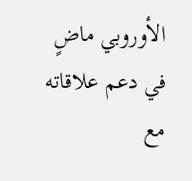الأوروبي ماضٍ في دعم علاقاته مع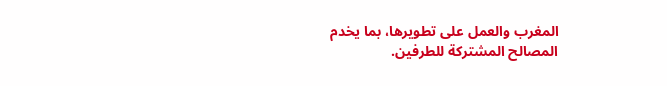المغرب والعمل على تطويرها، بما يخدم المصالح المشتركة للطرفين.